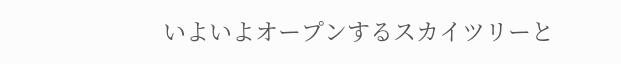いよいよオープンするスカイツリーと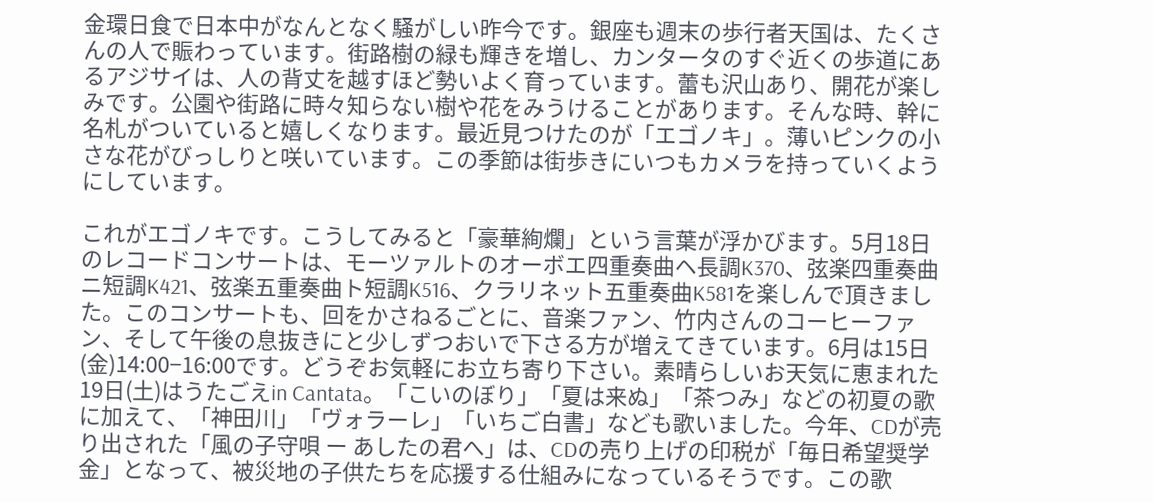金環日食で日本中がなんとなく騒がしい昨今です。銀座も週末の歩行者天国は、たくさんの人で賑わっています。街路樹の緑も輝きを増し、カンタータのすぐ近くの歩道にあるアジサイは、人の背丈を越すほど勢いよく育っています。蕾も沢山あり、開花が楽しみです。公園や街路に時々知らない樹や花をみうけることがあります。そんな時、幹に名札がついていると嬉しくなります。最近見つけたのが「エゴノキ」。薄いピンクの小さな花がびっしりと咲いています。この季節は街歩きにいつもカメラを持っていくようにしています。

これがエゴノキです。こうしてみると「豪華絢爛」という言葉が浮かびます。5月18日のレコードコンサートは、モーツァルトのオーボエ四重奏曲ヘ長調K370、弦楽四重奏曲ニ短調K421、弦楽五重奏曲ト短調K516、クラリネット五重奏曲K581を楽しんで頂きました。このコンサートも、回をかさねるごとに、音楽ファン、竹内さんのコーヒーファン、そして午後の息抜きにと少しずつおいで下さる方が増えてきています。6月は15日(金)14:00−16:00です。どうぞお気軽にお立ち寄り下さい。素晴らしいお天気に恵まれた19日(土)はうたごえin Cantata。「こいのぼり」「夏は来ぬ」「茶つみ」などの初夏の歌に加えて、「神田川」「ヴォラーレ」「いちご白書」なども歌いました。今年、CDが売り出された「風の子守唄 ー あしたの君へ」は、CDの売り上げの印税が「毎日希望奨学金」となって、被災地の子供たちを応援する仕組みになっているそうです。この歌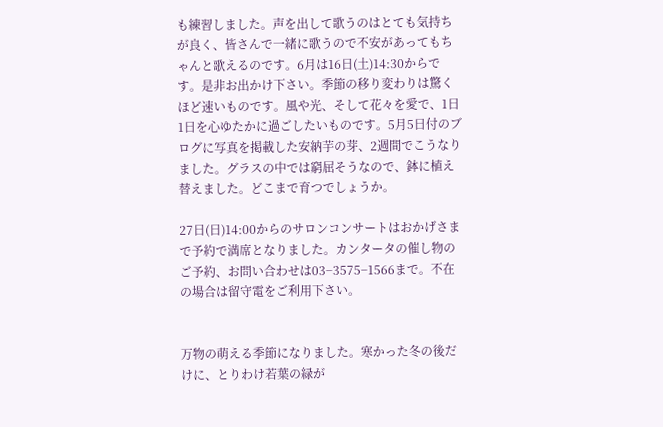も練習しました。声を出して歌うのはとても気持ちが良く、皆さんで一緒に歌うので不安があってもちゃんと歌えるのです。6月は16日(土)14:30からです。是非お出かけ下さい。季節の移り変わりは驚くほど速いものです。風や光、そして花々を愛で、1日1日を心ゆたかに過ごしたいものです。5月5日付のブログに写真を掲載した安納芋の芽、2週間でこうなりました。グラスの中では窮屈そうなので、鉢に植え替えました。どこまで育つでしょうか。

27日(日)14:00からのサロンコンサートはおかげさまで予約で満席となりました。カンタータの催し物のご予約、お問い合わせは03−3575−1566まで。不在の場合は留守電をご利用下さい。


万物の萌える季節になりました。寒かった冬の後だけに、とりわけ若葉の緑が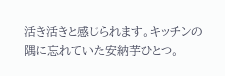活き活きと感じられます。キッチンの隅に忘れていた安納芋ひとつ。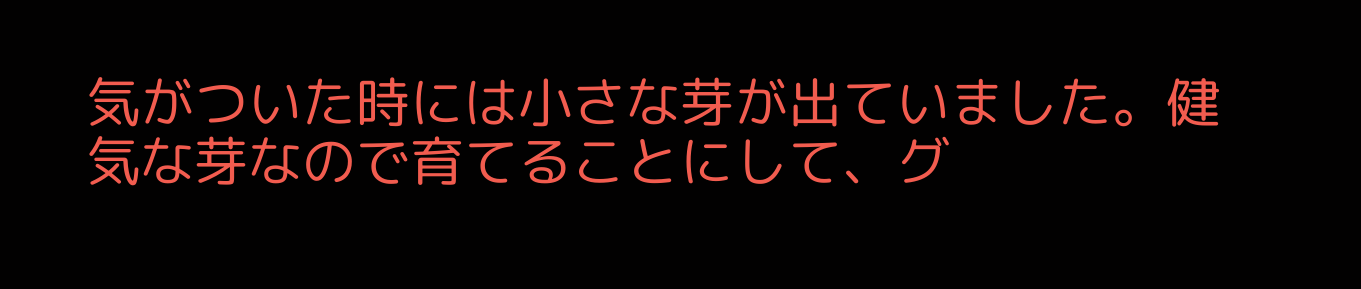気がついた時には小さな芽が出ていました。健気な芽なので育てることにして、グ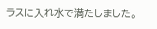ラスに入れ水で満たしました。